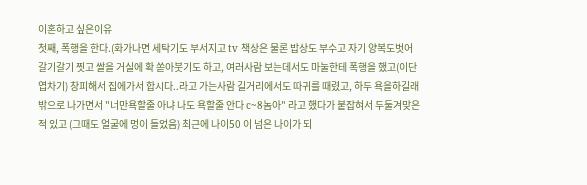이혼하고 싶은이유
첫째, 폭행을 한다.(화가나면 세탁기도 부서지고 tv 책상은 물론 밥상도 부수고 자기 양복도벗어 갈기갈기 찟고 쌀을 거실에 확 쏟아붓기도 하고, 여러사람 보는데서도 마눌한테 폭행을 했고(이단엽차기) 창피해서 집에가서 합시다..라고 가는사람 길거리에서도 따귀를 때렸고, 하두 욕을하길래 밖으로 나가면서 "너만욕할줄 아냐 나도 욕할줄 안다 c~8놈아" 라고 했다가 붙잡혀서 두둘겨맞은적 있고 (그때도 얼굴에 멍이 들었음) 최근에 나이50 이 넘은 나이가 되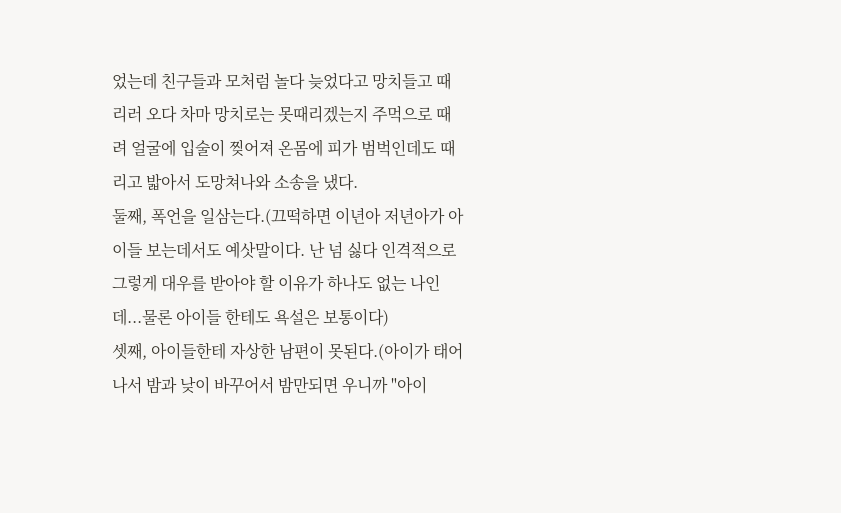었는데 친구들과 모처럼 놀다 늦었다고 망치들고 때리러 오다 차마 망치로는 못때리겠는지 주먹으로 때려 얼굴에 입술이 찢어져 온몸에 피가 범벅인데도 때리고 밟아서 도망쳐나와 소송을 냈다.
둘째, 폭언을 일삼는다.(끄떡하면 이년아 저년아가 아이들 보는데서도 예삿말이다. 난 넘 싫다 인격적으로 그렇게 대우를 받아야 할 이유가 하나도 없는 나인데...물론 아이들 한테도 욕설은 보통이다)
셋째, 아이들한테 자상한 남편이 못된다.(아이가 태어나서 밤과 낮이 바꾸어서 밤만되면 우니까 "아이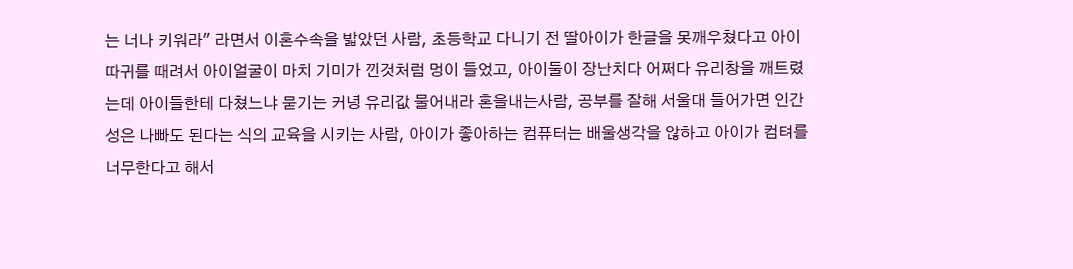는 너나 키워라" 라면서 이혼수속을 밟았던 사람, 초등학교 다니기 전 딸아이가 한글을 못깨우쳤다고 아이 따귀를 때려서 아이얼굴이 마치 기미가 낀것처럼 멍이 들었고, 아이둘이 장난치다 어쩌다 유리창을 깨트렸는데 아이들한테 다쳤느냐 묻기는 커녕 유리값 물어내라 혼을내는사람, 공부를 잘해 서울대 들어가면 인간성은 나빠도 된다는 식의 교육을 시키는 사람, 아이가 좋아하는 컴퓨터는 배울생각을 않하고 아이가 컴텨를 너무한다고 해서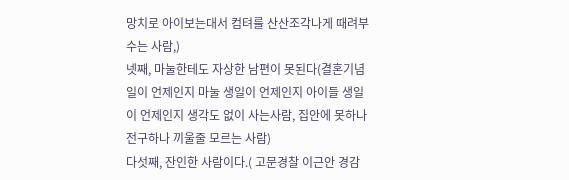망치로 아이보는대서 컴텨를 산산조각나게 때려부수는 사람,)
넷째, 마눌한테도 자상한 남편이 못된다(결혼기념일이 언제인지 마눌 생일이 언제인지 아이들 생일이 언제인지 생각도 없이 사는사람, 집안에 못하나 전구하나 끼울줄 모르는 사람)
다섯째, 잔인한 사람이다.( 고문경찰 이근안 경감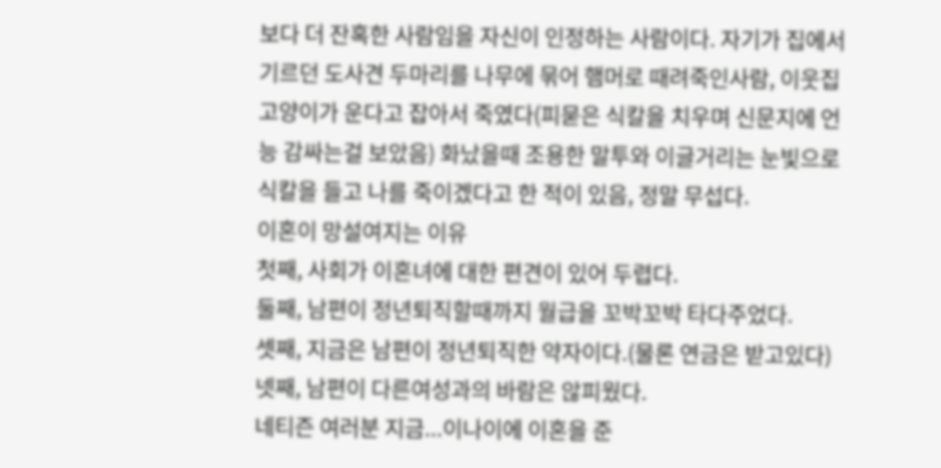보다 더 잔혹한 사람임을 자신이 인정하는 사람이다. 자기가 집에서 기르던 도사견 두마리를 나무에 묶어 햄머로 때려죽인사람, 이웃집 고양이가 운다고 잡아서 죽였다(피묻은 식칼을 치우며 신문지에 언능 감싸는걸 보았음) 화났을때 조용한 말투와 이글거리는 눈빛으로 식칼을 들고 나를 죽이겠다고 한 적이 있음, 정말 무섭다.
이혼이 망설여지는 이유
첫째, 사회가 이혼녀에 대한 편견이 있어 두렵다.
둘째, 남편이 정년퇴직할때까지 월급을 꼬박꼬박 타다주었다.
셋째, 지금은 남편이 정년퇴직한 약자이다.(물론 연금은 받고있다)
넷째, 남편이 다른여성과의 바람은 않피웠다.
네티즌 여러분 지금...이나이에 이혼을 준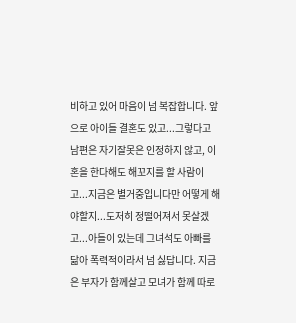비하고 있어 마음이 넘 복잡합니다. 앞으로 아이들 결혼도 있고...그렇다고 남편은 자기잘못은 인정하지 않고, 이혼을 한다해도 해꼬지를 할 사람이고...지금은 별거중입니다만 어떻게 해야할지...도저히 정떨어져서 못살겠고...아들이 있는데 그녀석도 아빠를 닮아 폭력적이라서 넘 싫답니다. 지금은 부자가 함께살고 모녀가 함께 따로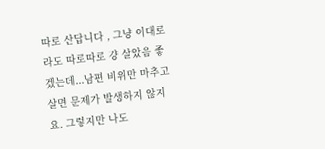따로 산답니다 , 그냥 이대로라도 따로따로 걍 살았음 좋겠는데...남편 비위만 마추고 살면 문제가 발생하지 않지요. 그렇지만 나도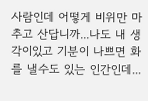사람인데 어떻게 비위만 마추고 산답니까...나도 내 생각이있고 기분이 나쁘면 화를 낼수도 있는 인간인데...